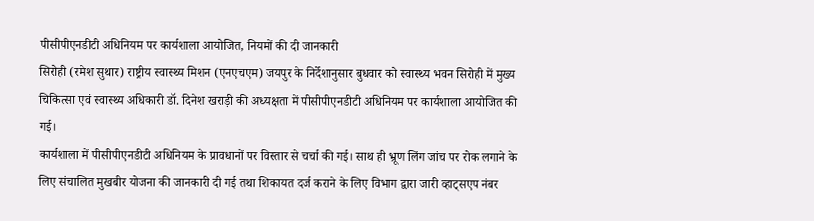पीसीपीएनडीटी अधिनियम पर कार्यशाला आयोजित, नियमों की दी जानकारी
सिरोही (रमेश सुथार) राष्ट्रीय स्वास्थ्य मिशन (एनएचएम) जयपुर के निर्देशानुसार बुधवार को स्वास्थ्य भवन सिरोही में मुख्य चिकित्सा एवं स्वास्थ्य अधिकारी डॉ. दिनेश खराड़ी की अध्यक्षता में पीसीपीएनडीटी अधिनियम पर कार्यशाला आयोजित की गई।
कार्यशाला में पीसीपीएनडीटी अधिनियम के प्रावधानों पर विस्तार से चर्चा की गई। साथ ही भ्रूण लिंग जांच पर रोक लगाने के लिए संचालित मुखबीर योजना की जानकारी दी गई तथा शिकायत दर्ज कराने के लिए विभाग द्वारा जारी व्हाट्सएप नंबर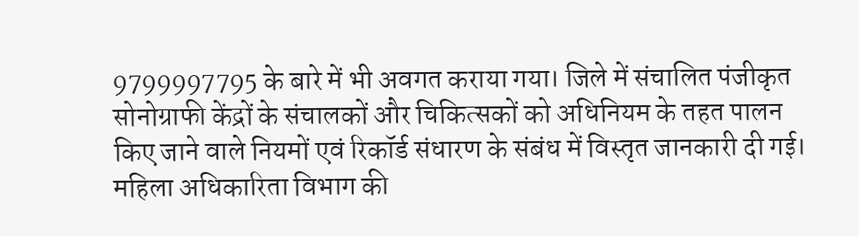9799997795 के बारे में भी अवगत कराया गया। जिले में संचालित पंजीकृत सोनोग्राफी केंद्रों के संचालकों और चिकित्सकों को अधिनियम के तहत पालन किए जाने वाले नियमों एवं रिकॉर्ड संधारण के संबंध में विस्तृत जानकारी दी गई।
महिला अधिकारिता विभाग की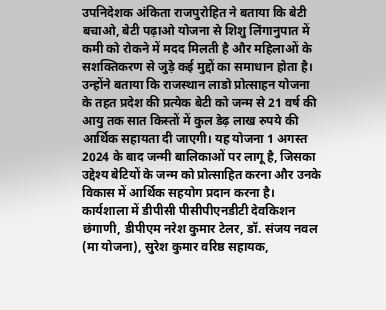उपनिदेशक अंकिता राजपुरोहित ने बताया कि बेटी बचाओ, बेटी पढ़ाओ योजना से शिशु लिंगानुपात में कमी को रोकने में मदद मिलती है और महिलाओं के सशक्तिकरण से जुड़े कई मुद्दों का समाधान होता है। उन्होंने बताया कि राजस्थान लाडो प्रोत्साहन योजना के तहत प्रदेश की प्रत्येक बेटी को जन्म से 21 वर्ष की आयु तक सात किस्तों में कुल डेढ़ लाख रुपये की आर्थिक सहायता दी जाएगी। यह योजना 1 अगस्त 2024 के बाद जन्मी बालिकाओं पर लागू है, जिसका उद्देश्य बेटियों के जन्म को प्रोत्साहित करना और उनके विकास में आर्थिक सहयोग प्रदान करना है।
कार्यशाला में डीपीसी पीसीपीएनडीटी देवकिशन छंगाणी, डीपीएम नरेश कुमार टेलर, डॉ. संजय नवल (मा योजना), सुरेश कुमार वरिष्ठ सहायक,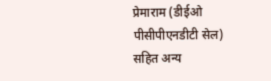प्रेमाराम (डीईओ पीसीपीएनडीटी सेल) सहित अन्य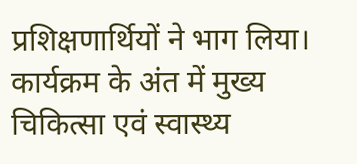प्रशिक्षणार्थियों ने भाग लिया। कार्यक्रम के अंत में मुख्य चिकित्सा एवं स्वास्थ्य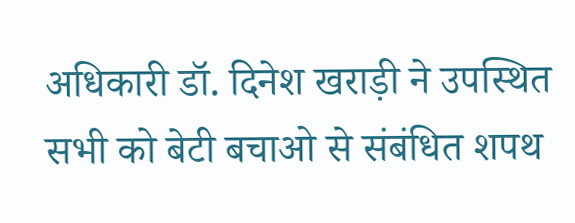अधिकारी डॉ. दिनेश खराड़ी ने उपस्थित सभी को बेटी बचाओ से संबंधित शपथ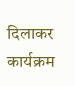दिलाकर कार्यक्रम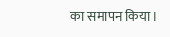का समापन किया।